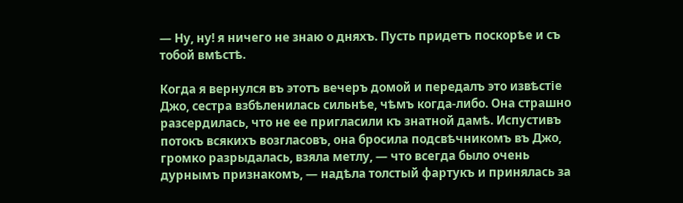— Ну, ну! я ничего не знаю о дняхъ. Пусть придетъ поскорѣе и съ тобой вмѣстѣ.

Когда я вернулся въ этотъ вечеръ домой и передалъ это извѣстіе Джо, сестра взбѣленилась сильнѣе, чѣмъ когда-либо. Она страшно разсердилась, что не ее пригласили къ знатной дамѣ. Испустивъ потокъ всякихъ возгласовъ, она бросила подсвѣчникомъ въ Джо, громко разрыдалась, взяла метлу, — что всегда было очень дурнымъ признакомъ, — надѣла толстый фартукъ и принялась за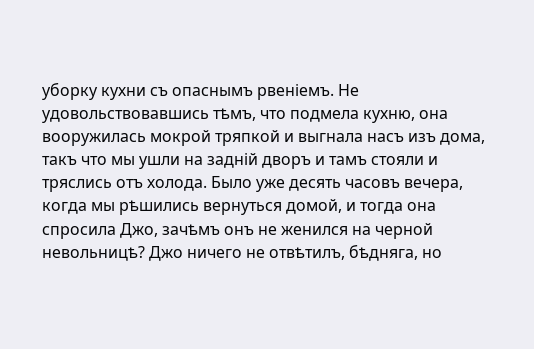уборку кухни съ опаснымъ рвеніемъ. Не удовольствовавшись тѣмъ, что подмела кухню, она вооружилась мокрой тряпкой и выгнала насъ изъ дома, такъ что мы ушли на задній дворъ и тамъ стояли и тряслись отъ холода. Было уже десять часовъ вечера, когда мы рѣшились вернуться домой, и тогда она спросила Джо, зачѣмъ онъ не женился на черной невольницѣ? Джо ничего не отвѣтилъ, бѣдняга, но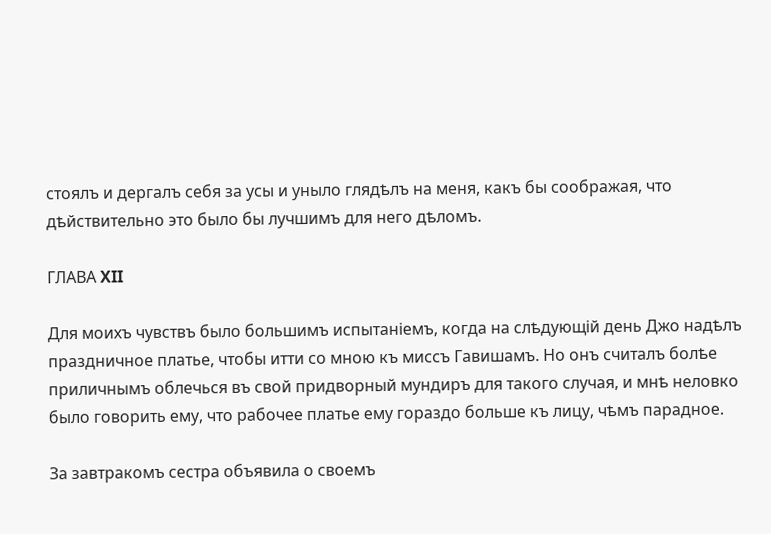стоялъ и дергалъ себя за усы и уныло глядѣлъ на меня, какъ бы соображая, что дѣйствительно это было бы лучшимъ для него дѣломъ.

ГЛАВА XII

Для моихъ чувствъ было большимъ испытаніемъ, когда на слѣдующій день Джо надѣлъ праздничное платье, чтобы итти со мною къ миссъ Гавишамъ. Но онъ считалъ болѣе приличнымъ облечься въ свой придворный мундиръ для такого случая, и мнѣ неловко было говорить ему, что рабочее платье ему гораздо больше къ лицу, чѣмъ парадное.

За завтракомъ сестра объявила о своемъ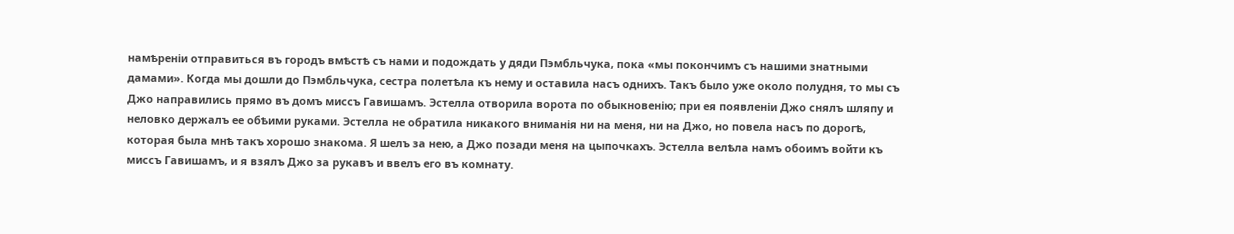намѣреніи отправиться въ городъ вмѣстѣ съ нами и подождать у дяди Пэмбльчука, пока «мы покончимъ съ нашими знатными дамами». Когда мы дошли до Пэмбльчука, сестра полетѣла къ нему и оставила насъ однихъ. Такъ было уже около полудня, то мы съ Джо направились прямо въ домъ миссъ Гавишамъ. Эстелла отворила ворота по обыкновенію; при ея появленіи Джо снялъ шляпу и неловко держалъ ее обѣими руками. Эстелла не обратила никакого вниманія ни на меня, ни на Джо, но повела насъ по дорогѣ, которая была мнѣ такъ хорошо знакома. Я шелъ за нею, а Джо позади меня на цыпочкахъ. Эстелла велѣла намъ обоимъ войти къ миссъ Гавишамъ, и я взялъ Джо за рукавъ и ввелъ его въ комнату.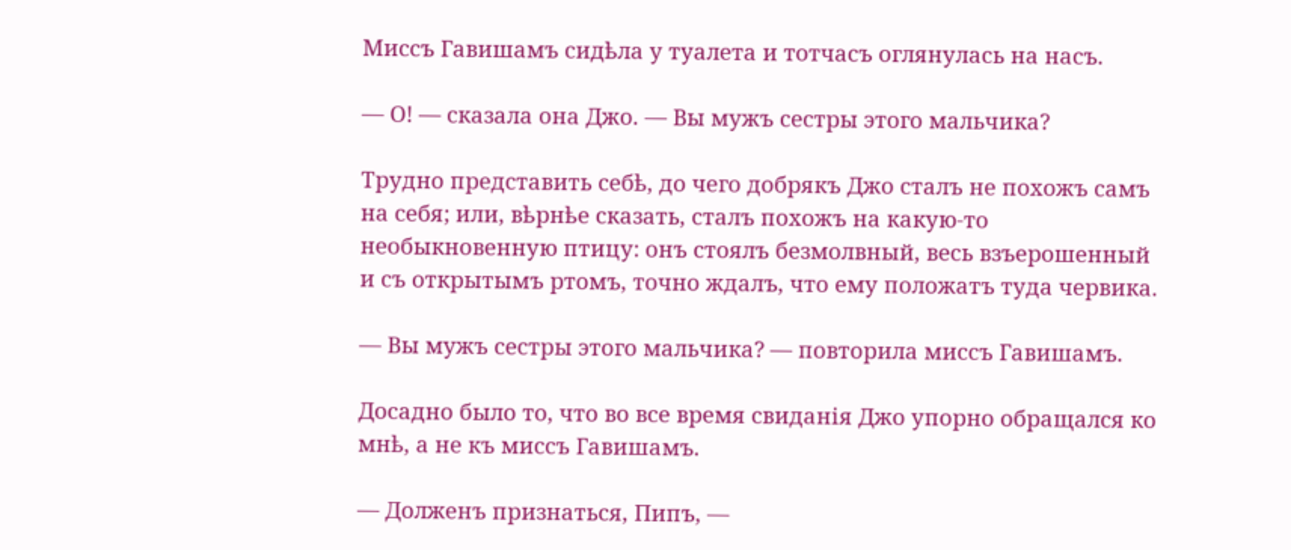Миссъ Гавишамъ сидѣла у туалета и тотчасъ оглянулась на насъ.

— О! — сказала она Джо. — Вы мужъ сестры этого мальчика?

Трудно представить себѣ, до чего добрякъ Джо сталъ не похожъ самъ на себя; или, вѣрнѣе сказать, сталъ похожъ на какую-то необыкновенную птицу: онъ стоялъ безмолвный, весь взъерошенный и съ открытымъ ртомъ, точно ждалъ, что ему положатъ туда червика.

— Вы мужъ сестры этого мальчика? — повторила миссъ Гавишамъ.

Досадно было то, что во все время свиданія Джо упорно обращался ко мнѣ, а не къ миссъ Гавишамъ.

— Долженъ признаться, Пипъ, —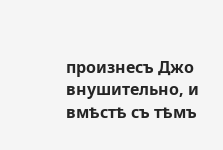произнесъ Джо внушительно, и вмѣстѣ съ тѣмъ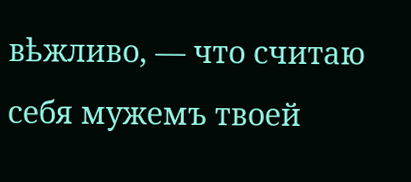вѣжливо, — что считаю себя мужемъ твоей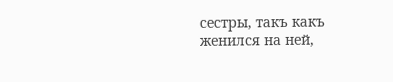сестры, такъ какъ женился на ней,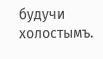будучи холостымъ.